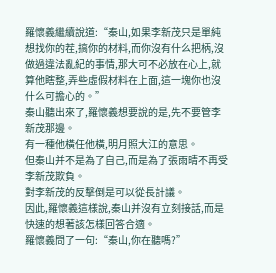羅懷義繼續說道:“秦山,如果李新茂只是單純想找你的茬,搞你的材料,而你沒有什么把柄,沒做過違法亂紀的事情,那大可不必放在心上,就算他瞎整,弄些虛假材料在上面,這一塊你也沒什么可擔心的。”
秦山聽出來了,羅懷義想要說的是,先不要管李新茂那邊。
有一種他橫任他橫,明月照大江的意思。
但秦山并不是為了自己,而是為了張雨晴不再受李新茂欺負。
對李新茂的反擊倒是可以從長計議。
因此,羅懷義這樣說,秦山并沒有立刻接話,而是快速的想著該怎樣回答合適。
羅懷義問了一句:“秦山,你在聽嗎?”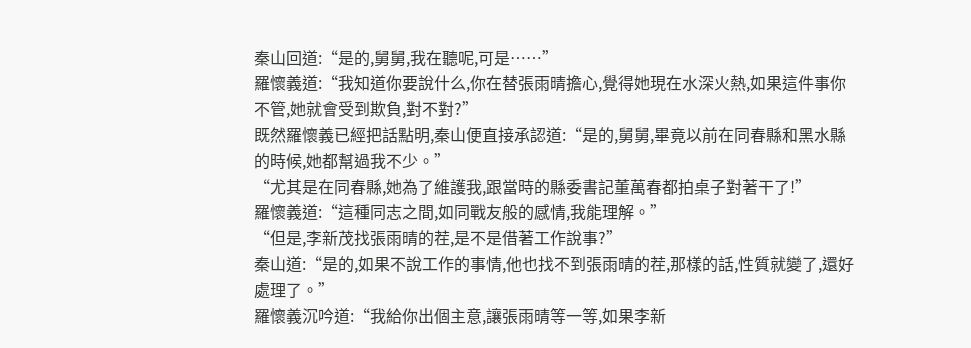秦山回道:“是的,舅舅,我在聽呢,可是……”
羅懷義道:“我知道你要說什么,你在替張雨晴擔心,覺得她現在水深火熱,如果這件事你不管,她就會受到欺負,對不對?”
既然羅懷義已經把話點明,秦山便直接承認道:“是的,舅舅,畢竟以前在同春縣和黑水縣的時候,她都幫過我不少。”
“尤其是在同春縣,她為了維護我,跟當時的縣委書記董萬春都拍桌子對著干了!”
羅懷義道:“這種同志之間,如同戰友般的感情,我能理解。”
“但是,李新茂找張雨晴的茬,是不是借著工作說事?”
秦山道:“是的,如果不說工作的事情,他也找不到張雨晴的茬,那樣的話,性質就變了,還好處理了。”
羅懷義沉吟道:“我給你出個主意,讓張雨晴等一等,如果李新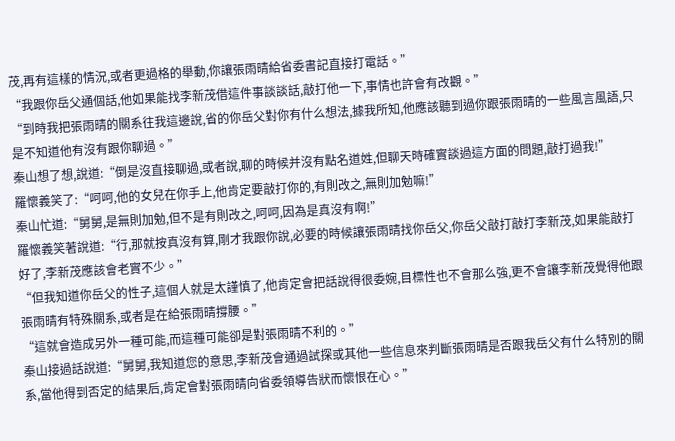茂,再有這樣的情況,或者更過格的舉動,你讓張雨晴給省委書記直接打電話。”
“我跟你岳父通個話,他如果能找李新茂借這件事談談話,敲打他一下,事情也許會有改觀。”
“到時我把張雨晴的關系往我這邊說,省的你岳父對你有什么想法,據我所知,他應該聽到過你跟張雨晴的一些風言風語,只是不知道他有沒有跟你聊過。”
秦山想了想,說道:“倒是沒直接聊過,或者說,聊的時候并沒有點名道姓,但聊天時確實談過這方面的問題,敲打過我!”
羅懷義笑了:“呵呵,他的女兒在你手上,他肯定要敲打你的,有則改之,無則加勉嘛!”
秦山忙道:“舅舅,是無則加勉,但不是有則改之,呵呵,因為是真沒有啊!”
羅懷義笑著說道:“行,那就按真沒有算,剛才我跟你說,必要的時候讓張雨晴找你岳父,你岳父敲打敲打李新茂,如果能敲打好了,李新茂應該會老實不少。”
“但我知道你岳父的性子,這個人就是太謹慎了,他肯定會把話說得很委婉,目標性也不會那么強,更不會讓李新茂覺得他跟張雨晴有特殊關系,或者是在給張雨晴撐腰。”
“這就會造成另外一種可能,而這種可能卻是對張雨晴不利的。”
秦山接過話說道:“舅舅,我知道您的意思,李新茂會通過試探或其他一些信息來判斷張雨晴是否跟我岳父有什么特別的關系,當他得到否定的結果后,肯定會對張雨晴向省委領導告狀而懷恨在心。”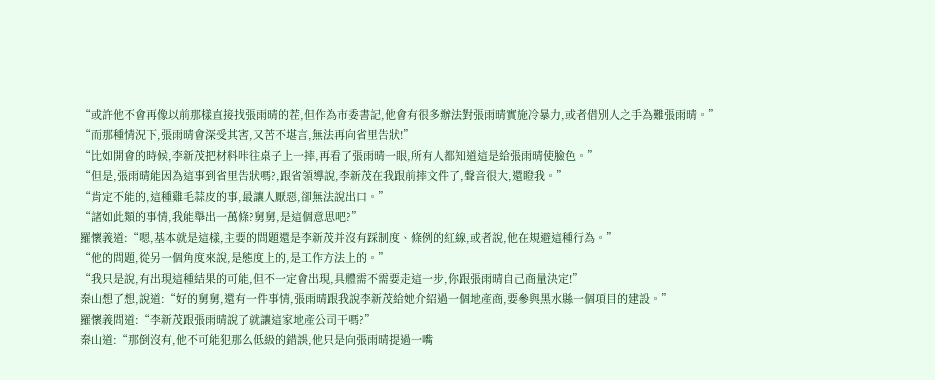“或許他不會再像以前那樣直接找張雨晴的茬,但作為市委書記,他會有很多辦法對張雨晴實施冷暴力,或者借別人之手為難張雨晴。”
“而那種情況下,張雨晴會深受其害,又苦不堪言,無法再向省里告狀!”
“比如開會的時候,李新茂把材料咔往桌子上一摔,再看了張雨晴一眼,所有人都知道這是給張雨晴使臉色。”
“但是,張雨晴能因為這事到省里告狀嗎?,跟省領導說,李新茂在我跟前摔文件了,聲音很大,還瞪我。”
“肯定不能的,這種雞毛蒜皮的事,最讓人厭惡,卻無法說出口。”
“諸如此類的事情,我能舉出一萬條?舅舅,是這個意思吧?”
羅懷義道:“嗯,基本就是這樣,主要的問題還是李新茂并沒有踩制度、條例的紅線,或者說,他在規避這種行為。”
“他的問題,從另一個角度來說,是態度上的,是工作方法上的。”
“我只是說,有出現這種結果的可能,但不一定會出現,具體需不需要走這一步,你跟張雨晴自己商量決定!”
秦山想了想,說道:“好的舅舅,還有一件事情,張雨晴跟我說李新茂給她介紹過一個地產商,要參與黑水縣一個項目的建設。”
羅懷義問道:“李新茂跟張雨晴說了就讓這家地產公司干嗎?”
秦山道:“那倒沒有,他不可能犯那么低級的錯誤,他只是向張雨晴提過一嘴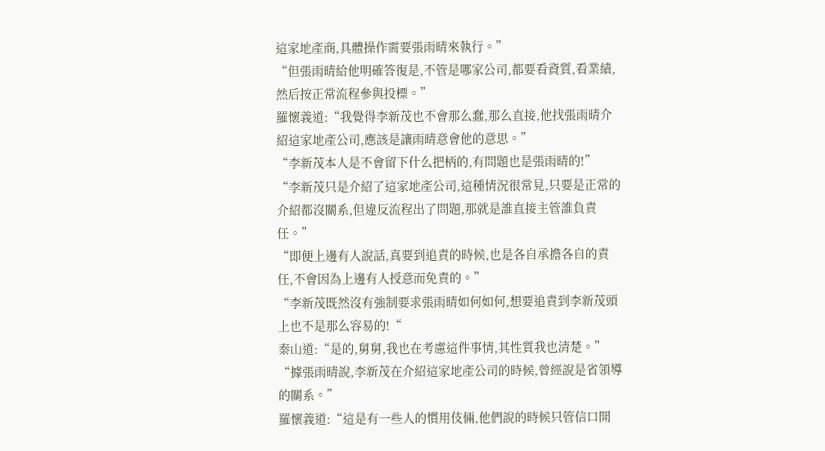這家地產商,具體操作需要張雨晴來執行。”
“但張雨晴給他明確答復是,不管是哪家公司,都要看資質,看業績,然后按正常流程參與投標。”
羅懷義道:“我覺得李新茂也不會那么蠢,那么直接,他找張雨晴介紹這家地產公司,應該是讓雨晴意會他的意思。”
“李新茂本人是不會留下什么把柄的,有問題也是張雨晴的!”
“李新茂只是介紹了這家地產公司,這種情況很常見,只要是正常的介紹都沒關系,但違反流程出了問題,那就是誰直接主管誰負責任。”
“即便上邊有人說話,真要到追責的時候,也是各自承擔各自的責任,不會因為上邊有人授意而免責的。”
“李新茂既然沒有強制要求張雨晴如何如何,想要追責到李新茂頭上也不是那么容易的!“
秦山道:“是的,舅舅,我也在考慮這件事情,其性質我也清楚。”
“據張雨晴說,李新茂在介紹這家地產公司的時候,曾經說是省領導的關系。”
羅懷義道:“這是有一些人的慣用伎倆,他們說的時候只管信口開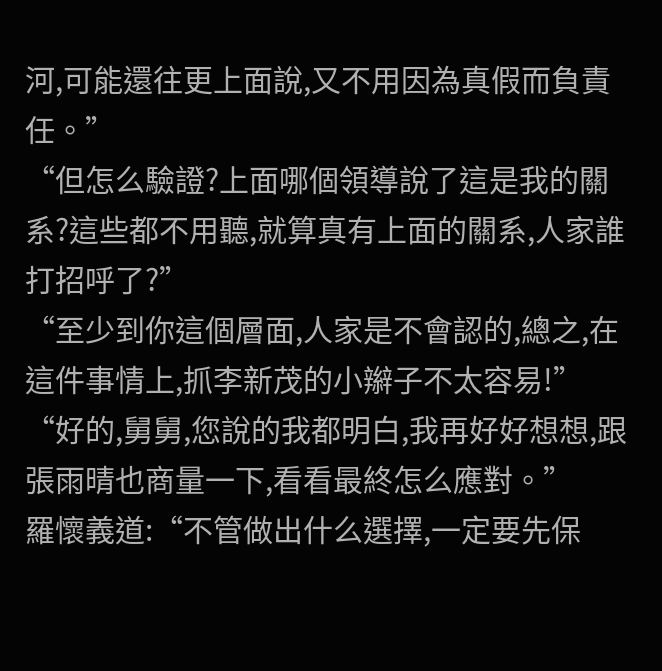河,可能還往更上面說,又不用因為真假而負責任。”
“但怎么驗證?上面哪個領導說了這是我的關系?這些都不用聽,就算真有上面的關系,人家誰打招呼了?”
“至少到你這個層面,人家是不會認的,總之,在這件事情上,抓李新茂的小辮子不太容易!”
“好的,舅舅,您說的我都明白,我再好好想想,跟張雨晴也商量一下,看看最終怎么應對。”
羅懷義道:“不管做出什么選擇,一定要先保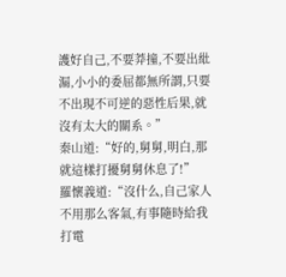護好自己,不要莽撞,不要出紕漏,小小的委屈都無所謂,只要不出現不可逆的惡性后果,就沒有太大的關系。”
秦山道:“好的,舅舅,明白,那就這樣打擾舅舅休息了!”
羅懷義道:“沒什么,自己家人不用那么客氣,有事隨時給我打電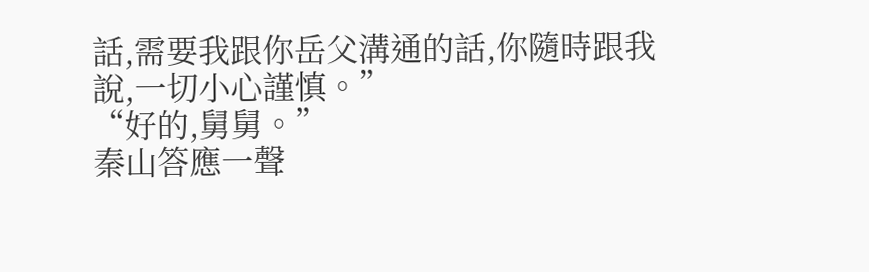話,需要我跟你岳父溝通的話,你隨時跟我說,一切小心謹慎。”
“好的,舅舅。”
秦山答應一聲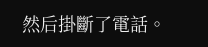然后掛斷了電話。